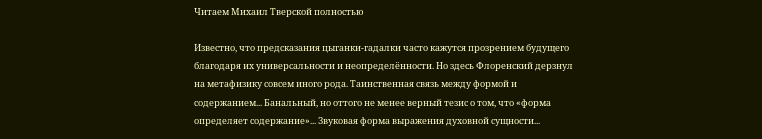Читаем Михаил Тверской полностью

Известно, что предсказания цыганки-гадалки часто кажутся прозрением будущего благодаря их универсальности и неопределённости. Но здесь Флоренский дерзнул на метафизику совсем иного рода. Таинственная связь между формой и содержанием... Банальный, но оттого не менее верный тезис о том, что «форма определяет содержание»... Звуковая форма выражения духовной сущности...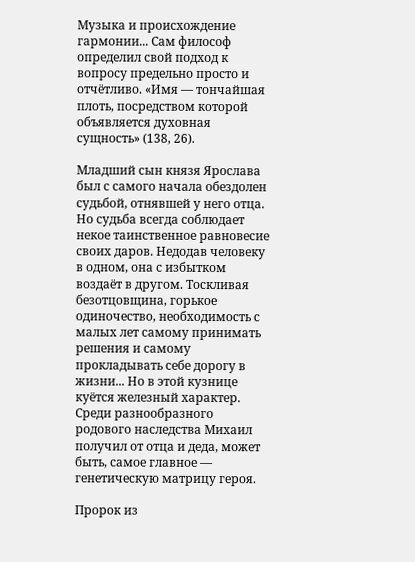Музыка и происхождение гармонии... Сам философ определил свой подход к вопросу предельно просто и отчётливо. «Имя — тончайшая плоть, посредством которой объявляется духовная сущность» (138, 26).

Младший сын князя Ярослава был с самого начала обездолен судьбой, отнявшей у него отца. Но судьба всегда соблюдает некое таинственное равновесие своих даров. Недодав человеку в одном, она с избытком воздаёт в другом. Тоскливая безотцовщина, горькое одиночество, необходимость с малых лет самому принимать решения и самому прокладывать себе дорогу в жизни... Но в этой кузнице куётся железный характер. Среди разнообразного родового наследства Михаил получил от отца и деда, может быть, самое главное — генетическую матрицу героя.

Пророк из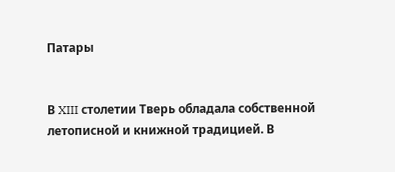Патары


В XIII столетии Тверь обладала собственной летописной и книжной традицией. В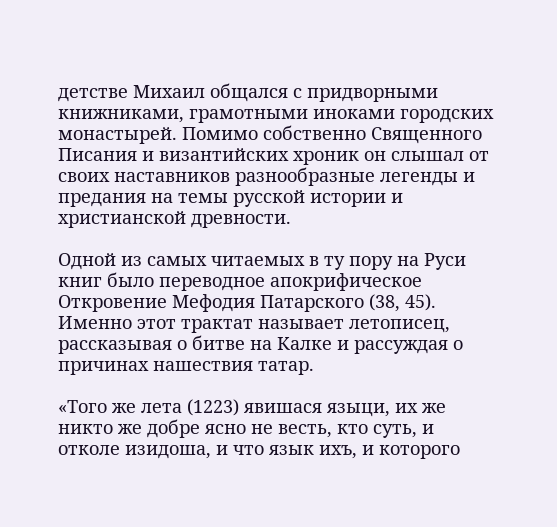детстве Михаил общался с придворными книжниками, грамотными иноками городских монастырей. Помимо собственно Священного Писания и византийских хроник он слышал от своих наставников разнообразные легенды и предания на темы русской истории и христианской древности.

Одной из самых читаемых в ту пору на Руси книг было переводное апокрифическое Откровение Мефодия Патарского (38, 45). Именно этот трактат называет летописец, рассказывая о битве на Калке и рассуждая о причинах нашествия татар.

«Того же лета (1223) явишася языци, их же никто же добре ясно не весть, кто суть, и отколе изидоша, и что язык ихъ, и которого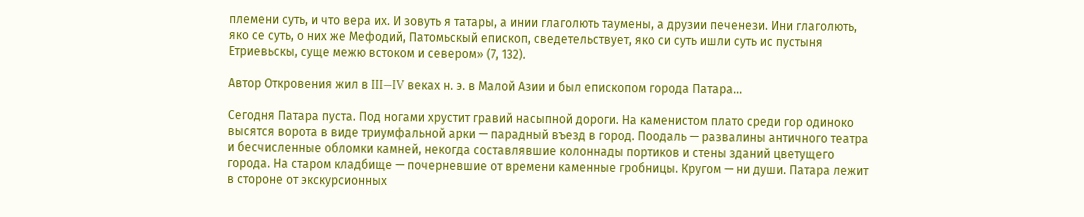племени суть, и что вера их. И зовуть я татары, а инии глаголють таумены, а друзии печенези. Ини глаголють, яко се суть, о них же Мефодий, Патомьскый епископ, сведетельствует, яко си суть ишли суть ис пустыня Етриевьскы, суще межю встоком и севером» (7, 132).

Автор Откровения жил в III—IV веках н. э. в Малой Азии и был епископом города Патара...

Сегодня Патара пуста. Под ногами хрустит гравий насыпной дороги. На каменистом плато среди гор одиноко высятся ворота в виде триумфальной арки — парадный въезд в город. Поодаль — развалины античного театра и бесчисленные обломки камней, некогда составлявшие колоннады портиков и стены зданий цветущего города. На старом кладбище — почерневшие от времени каменные гробницы. Кругом — ни души. Патара лежит в стороне от экскурсионных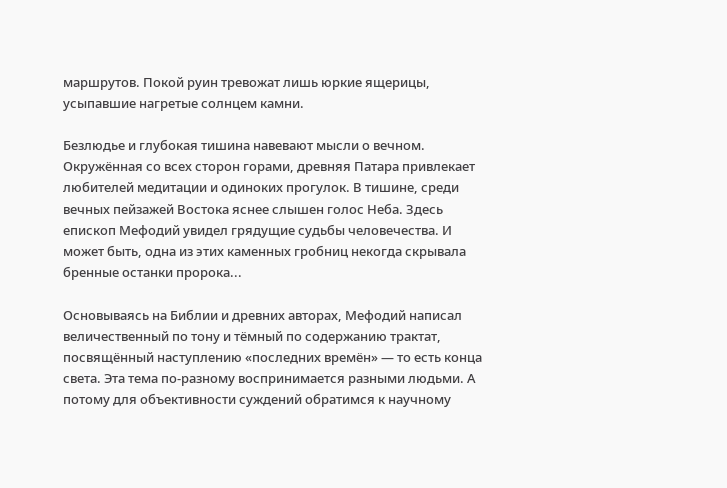маршрутов. Покой руин тревожат лишь юркие ящерицы, усыпавшие нагретые солнцем камни.

Безлюдье и глубокая тишина навевают мысли о вечном. Окружённая со всех сторон горами, древняя Патара привлекает любителей медитации и одиноких прогулок. В тишине, среди вечных пейзажей Востока яснее слышен голос Неба. Здесь епископ Мефодий увидел грядущие судьбы человечества. И может быть, одна из этих каменных гробниц некогда скрывала бренные останки пророка...

Основываясь на Библии и древних авторах, Мефодий написал величественный по тону и тёмный по содержанию трактат, посвящённый наступлению «последних времён» — то есть конца света. Эта тема по-разному воспринимается разными людьми. А потому для объективности суждений обратимся к научному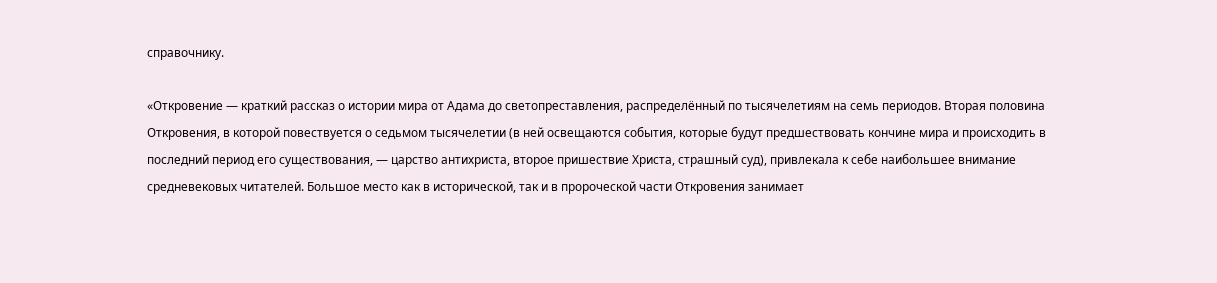справочнику.

«Откровение — краткий рассказ о истории мира от Адама до светопреставления, распределённый по тысячелетиям на семь периодов. Вторая половина Откровения, в которой повествуется о седьмом тысячелетии (в ней освещаются события, которые будут предшествовать кончине мира и происходить в последний период его существования, — царство антихриста, второе пришествие Христа, страшный суд), привлекала к себе наибольшее внимание средневековых читателей. Большое место как в исторической, так и в пророческой части Откровения занимает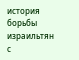история борьбы израильтян с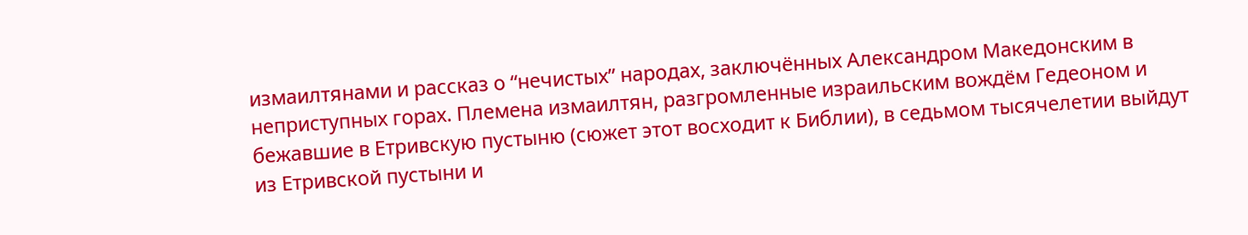измаилтянами и рассказ о “нечистых” народах, заключённых Александром Македонским в неприступных горах. Племена измаилтян, разгромленные израильским вождём Гедеоном и бежавшие в Етривскую пустыню (сюжет этот восходит к Библии), в седьмом тысячелетии выйдут из Етривской пустыни и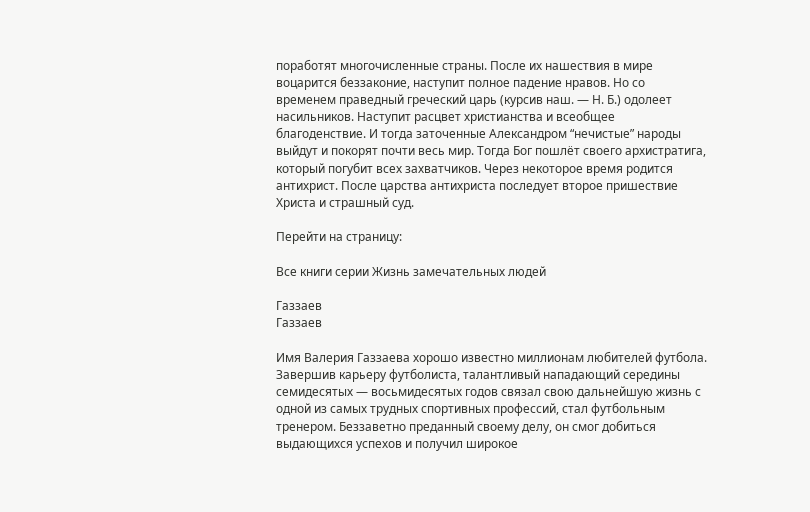поработят многочисленные страны. После их нашествия в мире воцарится беззаконие, наступит полное падение нравов. Но со временем праведный греческий царь (курсив наш. — Н. Б.) одолеет насильников. Наступит расцвет христианства и всеобщее благоденствие. И тогда заточенные Александром “нечистые” народы выйдут и покорят почти весь мир. Тогда Бог пошлёт своего архистратига, который погубит всех захватчиков. Через некоторое время родится антихрист. После царства антихриста последует второе пришествие Христа и страшный суд.

Перейти на страницу:

Все книги серии Жизнь замечательных людей

Газзаев
Газзаев

Имя Валерия Газзаева хорошо известно миллионам любителей футбола. Завершив карьеру футболиста, талантливый нападающий середины семидесятых — восьмидесятых годов связал свою дальнейшую жизнь с одной из самых трудных спортивных профессий, стал футбольным тренером. Беззаветно преданный своему делу, он смог добиться выдающихся успехов и получил широкое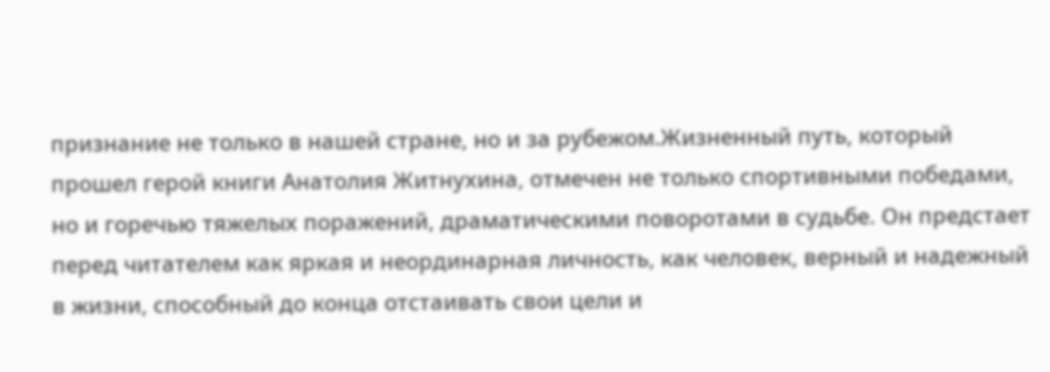признание не только в нашей стране, но и за рубежом.Жизненный путь, который прошел герой книги Анатолия Житнухина, отмечен не только спортивными победами, но и горечью тяжелых поражений, драматическими поворотами в судьбе. Он предстает перед читателем как яркая и неординарная личность, как человек, верный и надежный в жизни, способный до конца отстаивать свои цели и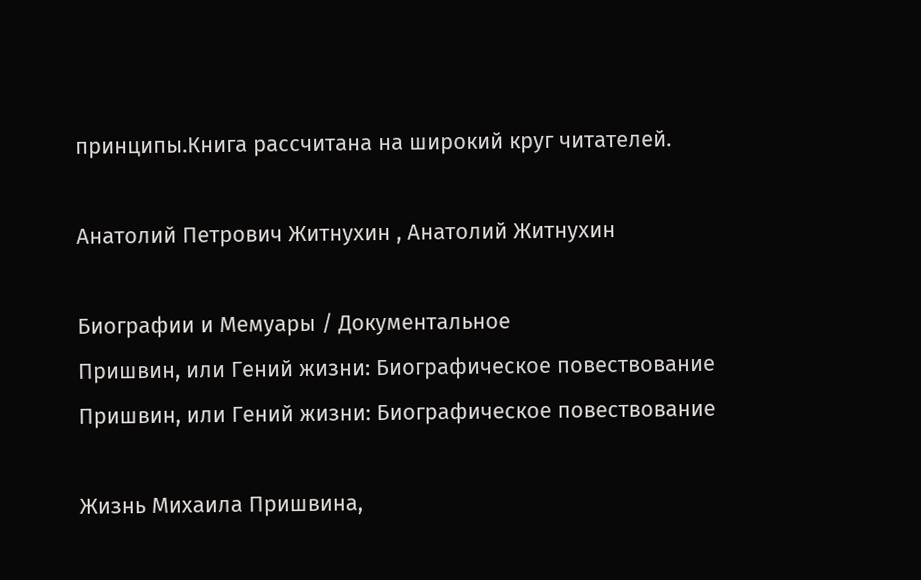принципы.Книга рассчитана на широкий круг читателей.

Анатолий Петрович Житнухин , Анатолий Житнухин

Биографии и Мемуары / Документальное
Пришвин, или Гений жизни: Биографическое повествование
Пришвин, или Гений жизни: Биографическое повествование

Жизнь Михаила Пришвина,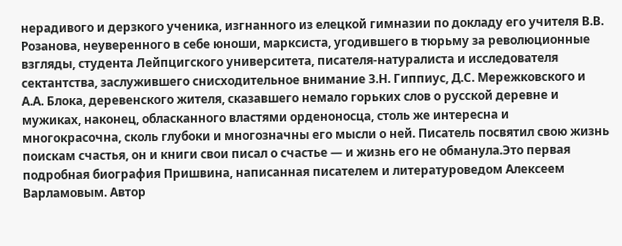нерадивого и дерзкого ученика, изгнанного из елецкой гимназии по докладу его учителя В.В. Розанова, неуверенного в себе юноши, марксиста, угодившего в тюрьму за революционные взгляды, студента Лейпцигского университета, писателя-натуралиста и исследователя сектантства, заслужившего снисходительное внимание З.Н. Гиппиус, Д.С. Мережковского и А.А. Блока, деревенского жителя, сказавшего немало горьких слов о русской деревне и мужиках, наконец, обласканного властями орденоносца, столь же интересна и многокрасочна, сколь глубоки и многозначны его мысли о ней. Писатель посвятил свою жизнь поискам счастья, он и книги свои писал о счастье — и жизнь его не обманула.Это первая подробная биография Пришвина, написанная писателем и литературоведом Алексеем Варламовым. Автор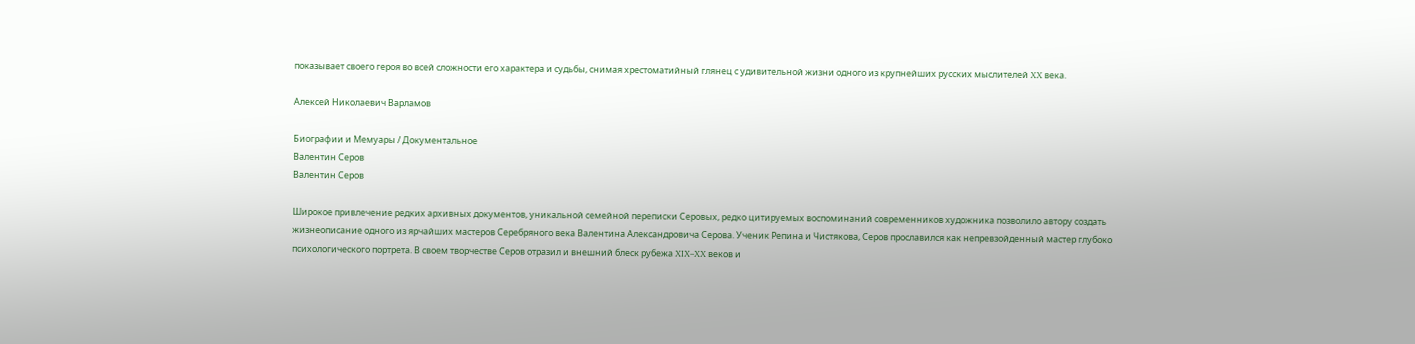показывает своего героя во всей сложности его характера и судьбы, снимая хрестоматийный глянец с удивительной жизни одного из крупнейших русских мыслителей XX века.

Алексей Николаевич Варламов

Биографии и Мемуары / Документальное
Валентин Серов
Валентин Серов

Широкое привлечение редких архивных документов, уникальной семейной переписки Серовых, редко цитируемых воспоминаний современников художника позволило автору создать жизнеописание одного из ярчайших мастеров Серебряного века Валентина Александровича Серова. Ученик Репина и Чистякова, Серов прославился как непревзойденный мастер глубоко психологического портрета. В своем творчестве Серов отразил и внешний блеск рубежа XIX–XX веков и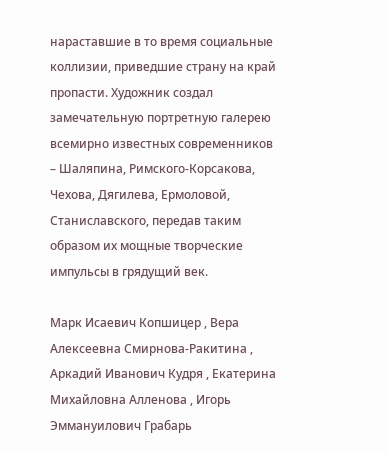нараставшие в то время социальные коллизии, приведшие страну на край пропасти. Художник создал замечательную портретную галерею всемирно известных современников – Шаляпина, Римского-Корсакова, Чехова, Дягилева, Ермоловой, Станиславского, передав таким образом их мощные творческие импульсы в грядущий век.

Марк Исаевич Копшицер , Вера Алексеевна Смирнова-Ракитина , Аркадий Иванович Кудря , Екатерина Михайловна Алленова , Игорь Эммануилович Грабарь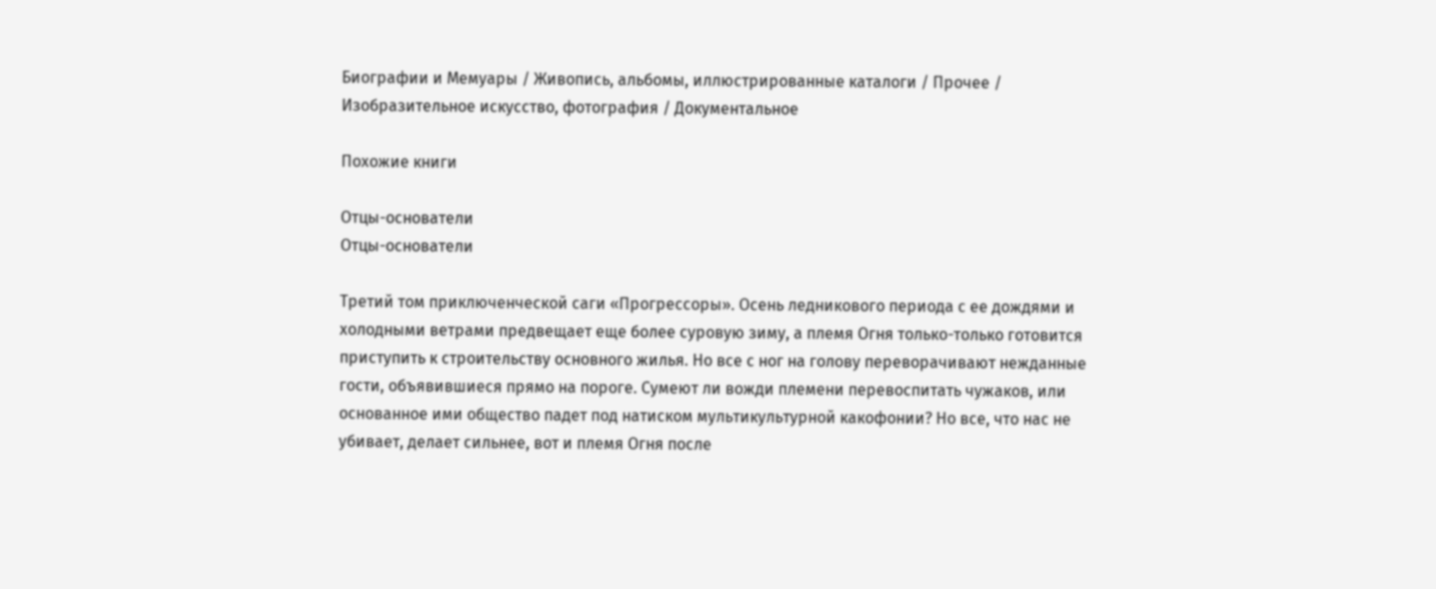Биографии и Мемуары / Живопись, альбомы, иллюстрированные каталоги / Прочее / Изобразительное искусство, фотография / Документальное

Похожие книги

Отцы-основатели
Отцы-основатели

Третий том приключенческой саги «Прогрессоры». Осень ледникового периода с ее дождями и холодными ветрами предвещает еще более суровую зиму, а племя Огня только-только готовится приступить к строительству основного жилья. Но все с ног на голову переворачивают нежданные гости, объявившиеся прямо на пороге. Сумеют ли вожди племени перевоспитать чужаков, или основанное ими общество падет под натиском мультикультурной какофонии? Но все, что нас не убивает, делает сильнее, вот и племя Огня после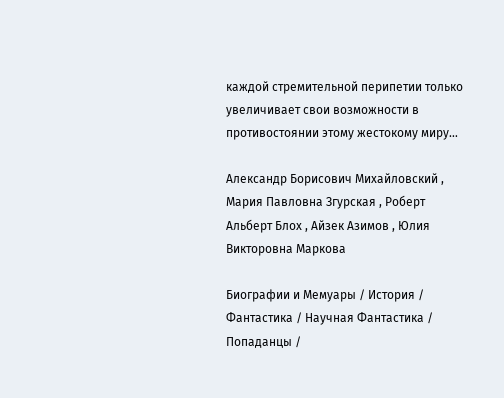каждой стремительной перипетии только увеличивает свои возможности в противостоянии этому жестокому миру…

Александр Борисович Михайловский , Мария Павловна Згурская , Роберт Альберт Блох , Айзек Азимов , Юлия Викторовна Маркова

Биографии и Мемуары / История / Фантастика / Научная Фантастика / Попаданцы /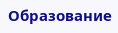Образование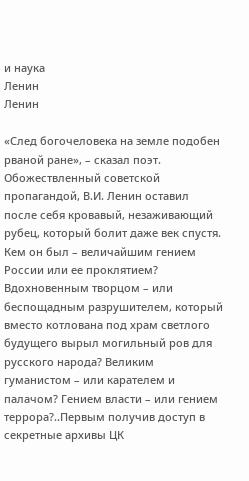и наука
Ленин
Ленин

«След богочеловека на земле подобен рваной ране», – сказал поэт. Обожествленный советской пропагандой, В.И. Ленин оставил после себя кровавый, незаживающий рубец, который болит даже век спустя. Кем он был – величайшим гением России или ее проклятием? Вдохновенным творцом – или беспощадным разрушителем, который вместо котлована под храм светлого будущего вырыл могильный ров для русского народа? Великим гуманистом – или карателем и палачом? Гением власти – или гением террора?..Первым получив доступ в секретные архивы ЦК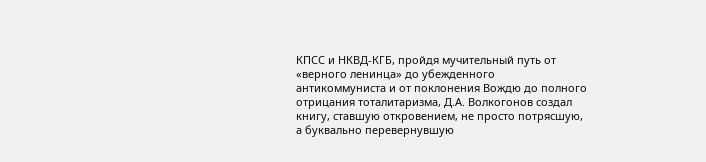КПСС и НКВД-КГБ, пройдя мучительный путь от «верного ленинца» до убежденного антикоммуниста и от поклонения Вождю до полного отрицания тоталитаризма, Д.А. Волкогонов создал книгу, ставшую откровением, не просто потрясшую, а буквально перевернувшую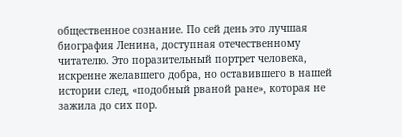общественное сознание. По сей день это лучшая биография Ленина, доступная отечественному читателю. Это поразительный портрет человека, искренне желавшего добра, но оставившего в нашей истории след, «подобный рваной ране», которая не зажила до сих пор.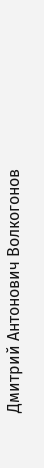Дмитрий Антонович Волкогонов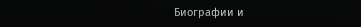Биографии и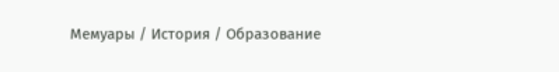Мемуары / История / Образование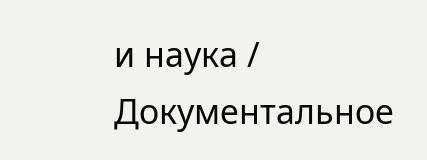и наука / Документальное